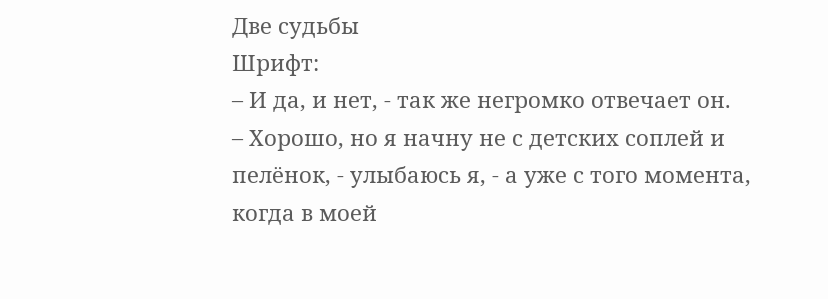Две судьбы
Шрифт:
– И да, и нет, - так же негромко отвечает он.
– Хорошо, но я начну не с детских соплей и пелёнок, - улыбаюсь я, - а уже с того момента, когда в моей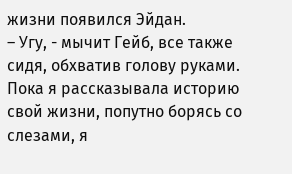жизни появился Эйдан.
– Угу, - мычит Гейб, все также сидя, обхватив голову руками.
Пока я рассказывала историю свой жизни, попутно борясь со слезами, я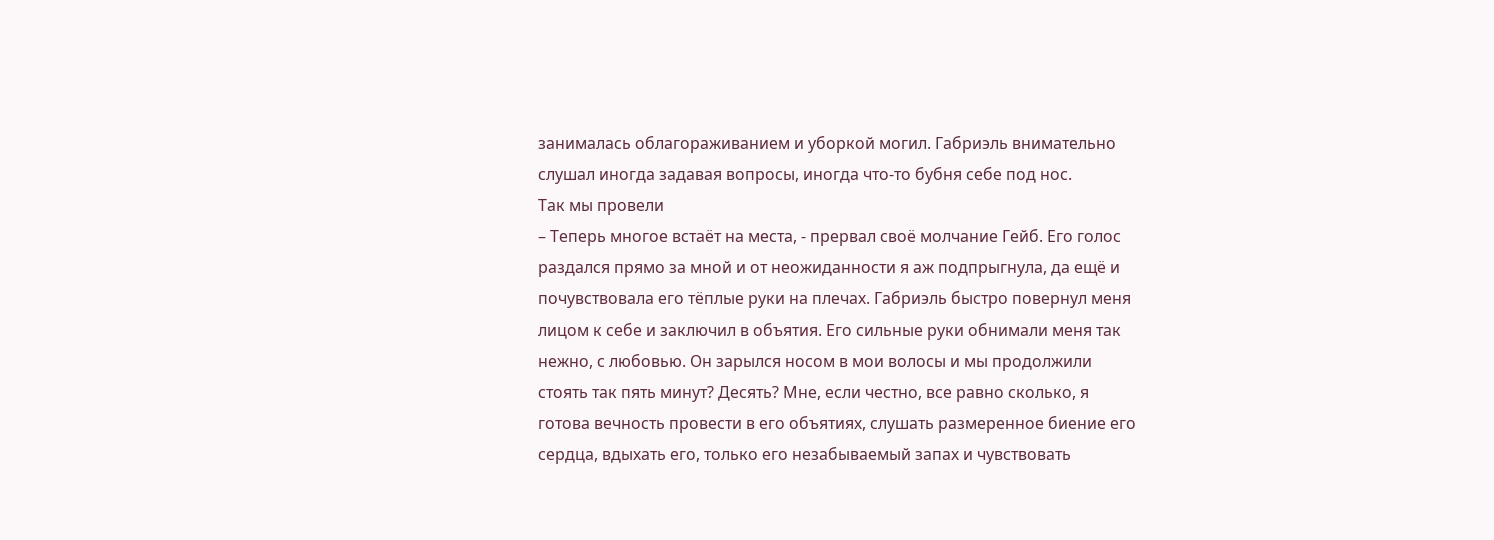занималась облагораживанием и уборкой могил. Габриэль внимательно слушал иногда задавая вопросы, иногда что-то бубня себе под нос.
Так мы провели
– Теперь многое встаёт на места, - прервал своё молчание Гейб. Его голос раздался прямо за мной и от неожиданности я аж подпрыгнула, да ещё и почувствовала его тёплые руки на плечах. Габриэль быстро повернул меня лицом к себе и заключил в объятия. Его сильные руки обнимали меня так нежно, с любовью. Он зарылся носом в мои волосы и мы продолжили стоять так пять минут? Десять? Мне, если честно, все равно сколько, я готова вечность провести в его объятиях, слушать размеренное биение его сердца, вдыхать его, только его незабываемый запах и чувствовать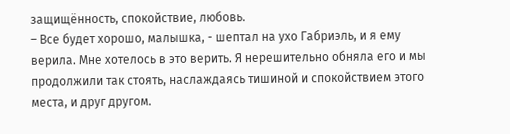защищённость, спокойствие, любовь.
– Все будет хорошо, малышка, - шептал на ухо Габриэль, и я ему верила. Мне хотелось в это верить. Я нерешительно обняла его и мы продолжили так стоять, наслаждаясь тишиной и спокойствием этого места, и друг другом.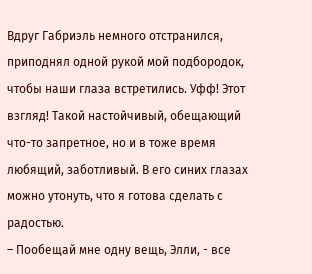Вдруг Габриэль немного отстранился, приподнял одной рукой мой подбородок, чтобы наши глаза встретились. Уфф! Этот взгляд! Такой настойчивый, обещающий что-то запретное, но и в тоже время любящий, заботливый. В его синих глазах можно утонуть, что я готова сделать с радостью.
– Пообещай мне одну вещь, Элли, - все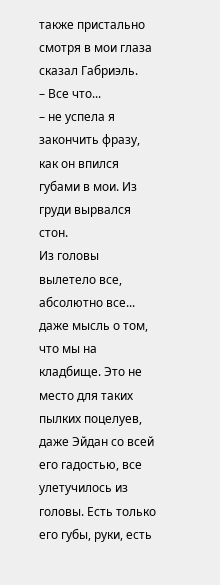также пристально смотря в мои глаза сказал Габриэль.
– Все что...
– не успела я закончить фразу, как он впился губами в мои. Из груди вырвался стон.
Из головы вылетело все, абсолютно все... даже мысль о том, что мы на кладбище. Это не место для таких пылких поцелуев, даже Эйдан со всей его гадостью, все улетучилось из головы. Есть только его губы, руки, есть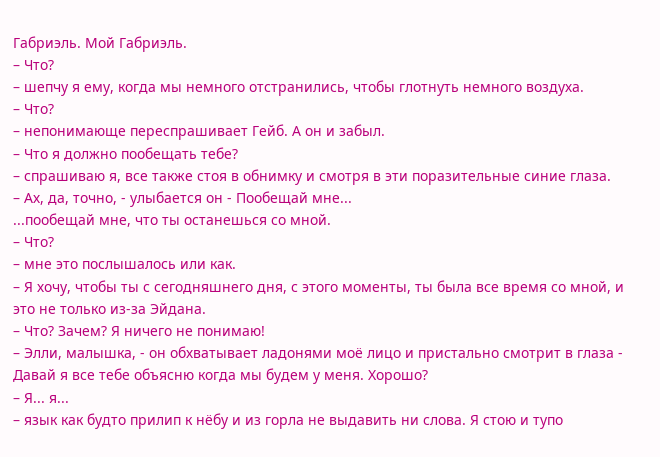Габриэль. Мой Габриэль.
– Что?
– шепчу я ему, когда мы немного отстранились, чтобы глотнуть немного воздуха.
– Что?
– непонимающе переспрашивает Гейб. А он и забыл.
– Что я должно пообещать тебе?
– спрашиваю я, все также стоя в обнимку и смотря в эти поразительные синие глаза.
– Ах, да, точно, - улыбается он - Пообещай мне...
...пообещай мне, что ты останешься со мной.
– Что?
– мне это послышалось или как.
– Я хочу, чтобы ты с сегодняшнего дня, с этого моменты, ты была все время со мной, и это не только из-за Эйдана.
– Что? Зачем? Я ничего не понимаю!
– Элли, малышка, - он обхватывает ладонями моё лицо и пристально смотрит в глаза - Давай я все тебе объясню когда мы будем у меня. Хорошо?
– Я... я...
– язык как будто прилип к нёбу и из горла не выдавить ни слова. Я стою и тупо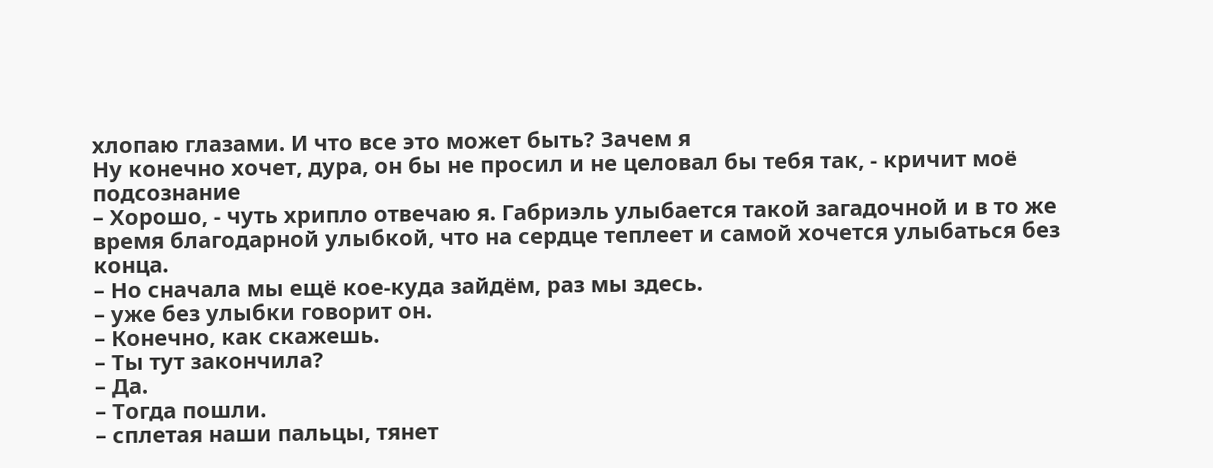хлопаю глазами. И что все это может быть? Зачем я
Ну конечно хочет, дура, он бы не просил и не целовал бы тебя так, - кричит моё подсознание
– Хорошо, - чуть хрипло отвечаю я. Габриэль улыбается такой загадочной и в то же время благодарной улыбкой, что на сердце теплеет и самой хочется улыбаться без конца.
– Но сначала мы ещё кое-куда зайдём, раз мы здесь.
– уже без улыбки говорит он.
– Конечно, как скажешь.
– Ты тут закончила?
– Да.
– Тогда пошли.
– сплетая наши пальцы, тянет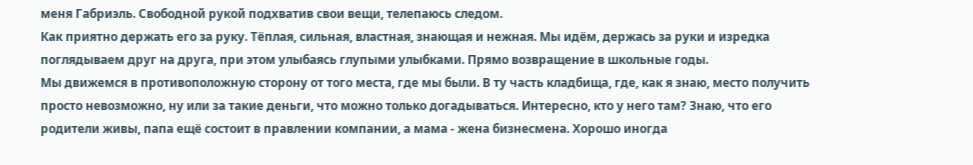меня Габриэль. Свободной рукой подхватив свои вещи, телепаюсь следом.
Как приятно держать его за руку. Тёплая, сильная, властная, знающая и нежная. Мы идём, держась за руки и изредка поглядываем друг на друга, при этом улыбаясь глупыми улыбками. Прямо возвращение в школьные годы.
Мы движемся в противоположную сторону от того места, где мы были. В ту часть кладбища, где, как я знаю, место получить просто невозможно, ну или за такие деньги, что можно только догадываться. Интересно, кто у него там? Знаю, что его родители живы, папа ещё состоит в правлении компании, а мама - жена бизнесмена. Хорошо иногда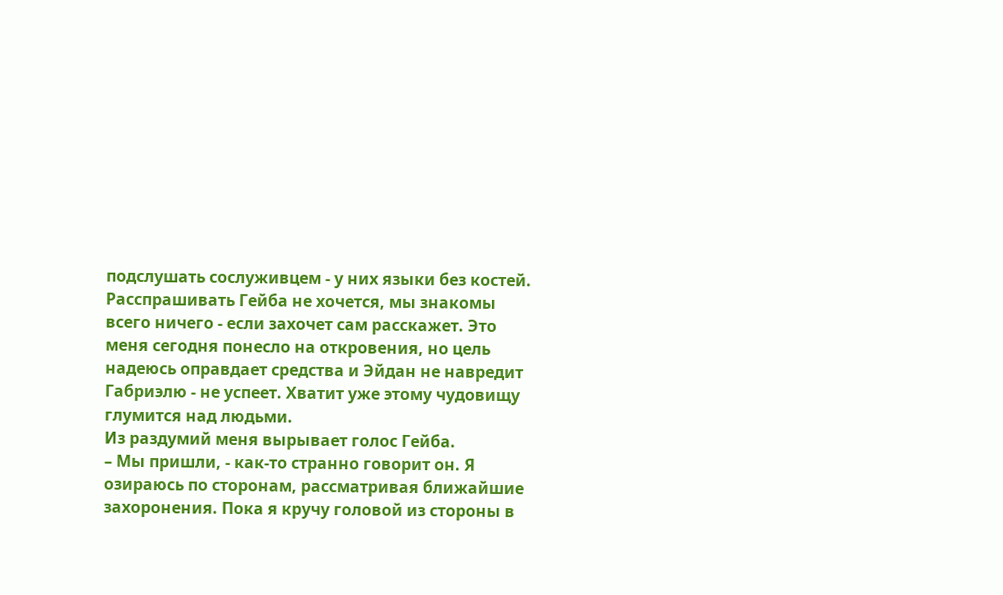подслушать сослуживцем - у них языки без костей. Расспрашивать Гейба не хочется, мы знакомы всего ничего - если захочет сам расскажет. Это меня сегодня понесло на откровения, но цель надеюсь оправдает средства и Эйдан не навредит Габриэлю - не успеет. Хватит уже этому чудовищу глумится над людьми.
Из раздумий меня вырывает голос Гейба.
– Мы пришли, - как-то странно говорит он. Я озираюсь по сторонам, рассматривая ближайшие захоронения. Пока я кручу головой из стороны в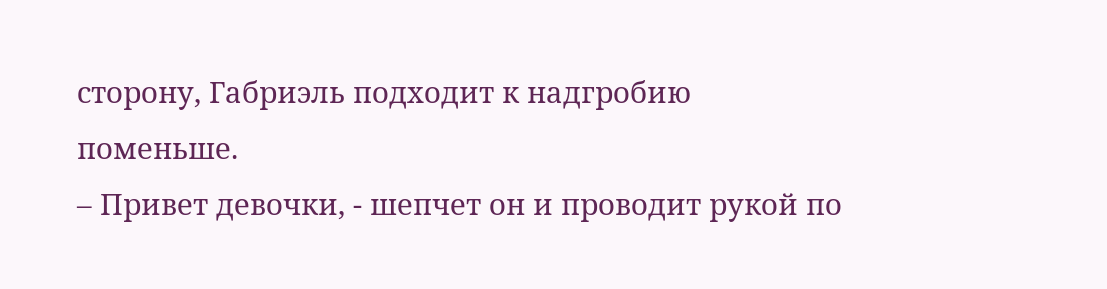сторону, Габриэль подходит к надгробию поменьше.
– Привет девочки, - шепчет он и проводит рукой по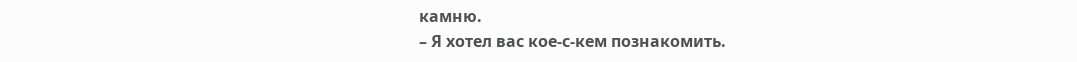камню.
– Я хотел вас кое-с-кем познакомить.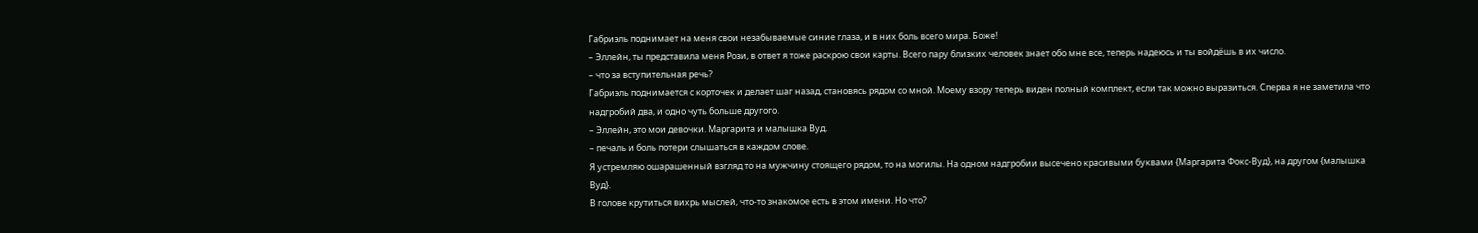Габриэль поднимает на меня свои незабываемые синие глаза, и в них боль всего мира. Боже!
– Эллейн, ты представила меня Рози, в ответ я тоже раскрою свои карты. Всего пару близких человек знает обо мне все, теперь надеюсь и ты войдёшь в их число.
– что за вступительная речь?
Габриэль поднимается с корточек и делает шаг назад, становясь рядом со мной. Моему взору теперь виден полный комплект, если так можно выразиться. Сперва я не заметила что надгробий два, и одно чуть больше другого.
– Эллейн, это мои девочки. Маргарита и малышка Вуд.
– печаль и боль потери слышаться в каждом слове.
Я устремляю ошарашенный взгляд то на мужчину стоящего рядом, то на могилы. На одном надгробии высечено красивыми буквами {Маргарита Фокс-Вуд}, на другом {малышка Вуд}.
В голове крутиться вихрь мыслей, что-то знакомое есть в этом имени. Но что?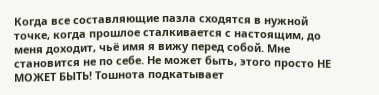Когда все составляющие пазла сходятся в нужной точке, когда прошлое сталкивается с настоящим, до меня доходит, чьё имя я вижу перед собой. Мне становится не по себе. Не может быть, этого просто НЕ МОЖЕТ БЫТЬ! Тошнота подкатывает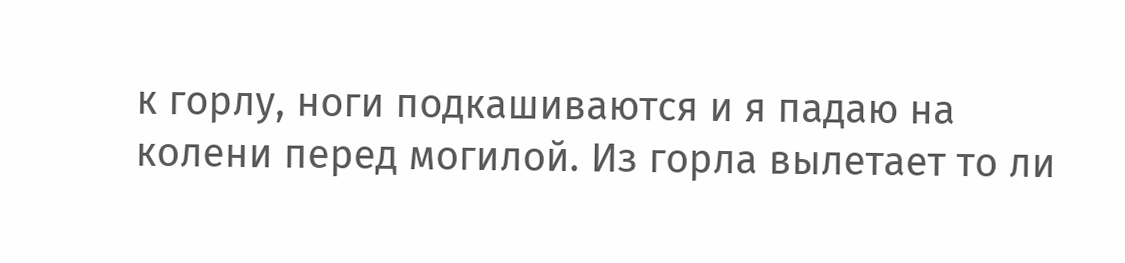к горлу, ноги подкашиваются и я падаю на колени перед могилой. Из горла вылетает то ли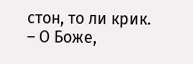стон, то ли крик.
– О Боже,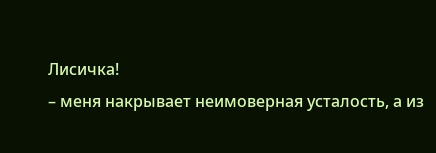Лисичка!
– меня накрывает неимоверная усталость, а из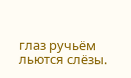глаз ручьём льются слёзы.